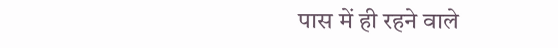पास में ही रहने वाले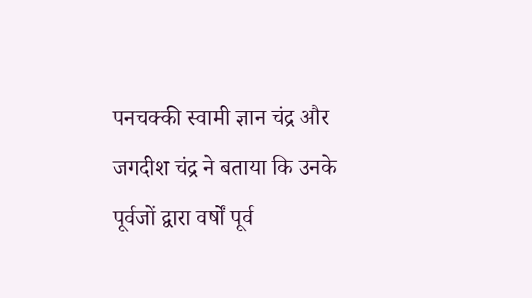पनचक्की स्वामी ज्ञान चंद्र और जगदीश चंद्र ने बताया कि उनके पूर्वजों द्वारा वर्षों पूर्व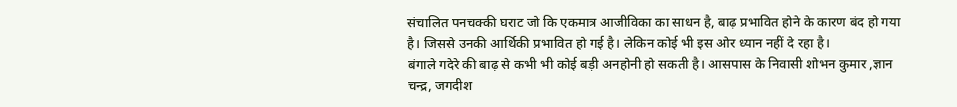संचालित पनचक्की घराट जो कि एकमात्र आजीविका का साधन है, बाढ़ प्रभावित होने के कारण बंद हो गया है। जिससे उनकी आर्थिकी प्रभावित हो गई है। लेकिन कोई भी इस ओर ध्यान नहीं दे रहा है।
बंगाले गदेरे की बाढ़ से कभी भी कोई बड़ी अनहोनी हो सकती है। आसपास के निवासी शोभन कुमार ,ज्ञान चन्द्र, जगदीश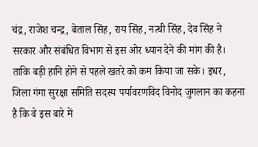चंद्र, राजेश चन्द्र, बेताल सिंह, राय सिंह, नत्थी सिंह, देव सिंह ने सरकार और संबंधित विभाग से इस ओर ध्यान देने की मांग की है।
ताकि बड़ी हानि होने से पहले खतरे को कम किया जा सके। इधर, जिला गंगा सुरक्षा समिति सदस्य पर्यावरणविद विनोद जुगलान का कहना है कि वे इस बारे में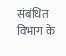संबंधित विभाग के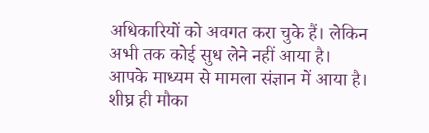अधिकारियों को अवगत करा चुके हैं। लेकिन अभी तक कोई सुध लेने नहीं आया है।
आपके माध्यम से मामला संज्ञान में आया है। शीघ्र ही मौका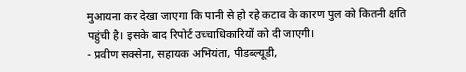मुआयना कर देखा जाएगा कि पानी से हो रहे कटाव के कारण पुल को कितनी क्षति पहुंची है। इसके बाद रिपोर्ट उच्चाधिकारियों को दी जाएगी।
- प्रवीण सक्सेना, सहायक अभियंता, पीडब्ल्यूडी,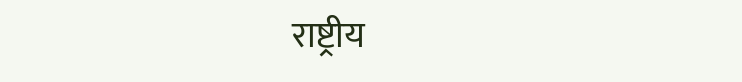राष्ट्रीय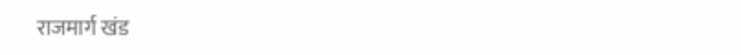राजमार्ग खंड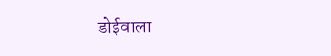डोईवाला